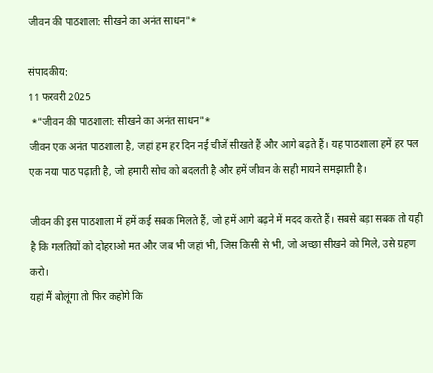जीवन की पाठशाला: सीखने का अनंत साधन"*

संपादकीय:
11 फरवरी 2025
 *"जीवन की पाठशाला: सीखने का अनंत साधन"*
जीवन एक अनंत पाठशाला है, जहां हम हर दिन नई चीजें सीखते हैं और आगे बढ़ते हैं। यह पाठशाला हमें हर पल एक नया पाठ पढ़ाती है, जो हमारी सोच को बदलती है और हमें जीवन के सही मायने समझाती है।

जीवन की इस पाठशाला में हमें कई सबक मिलते हैं, जो हमें आगे बढ़ने में मदद करते हैं। सबसे बड़ा सबक तो यही है कि गलतियों को दोहराओ मत और जब भी जहां भी, जिस किसी से भी, जो अच्छा सीखने को मिले, उसे ग्रहण करो।
यहां मैं बोलूंगा तो फिर कहोगे कि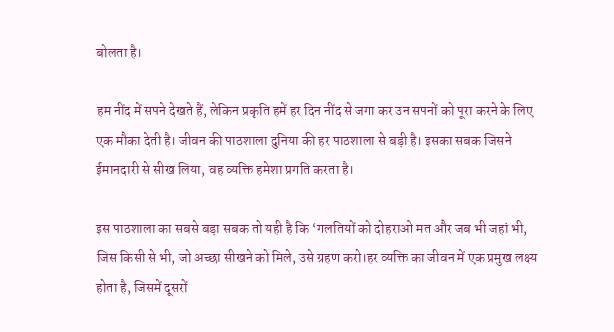बोलता है।

हम नींद में सपने देखते हैं, लेकिन प्रकृति हमें हर दिन नींद से जगा कर उन सपनों को पूरा करने के लिए एक मौका देती है। जीवन की पाठशाला दुनिया की हर पाठशाला से बड़ी है। इसका सबक जिसने ईमानदारी से सीख लिया, वह व्यक्ति हमेशा प्रगति करता है।

इस पाठशाला का सबसे बड़ा सबक तो यही है कि ‘गलतियों को दोहराओ मत और जब भी जहां भी, जिस किसी से भी, जो अच्छा सीखने को मिले, उसे ग्रहण करो।हर व्यक्ति का जीवन में एक प्रमुख लक्ष्य होता है, जिसमें दूसरों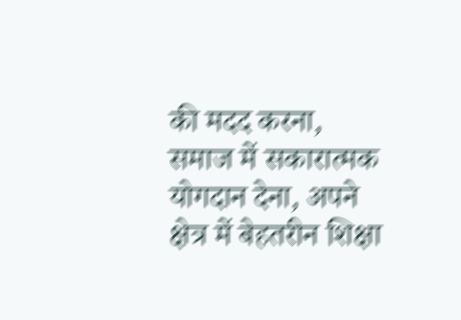की मदद करना, समाज में सकारात्मक योगदान देना, अपने क्षेत्र में बेहतरीन शिक्षा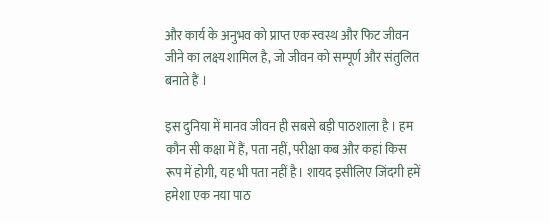और कार्य के अनुभव को प्राप्त एक स्वस्थ और फिट जीवन जीने का लक्ष्य शामिल है, जो जीवन को सम्पूर्ण और संतुलित बनाते हैं ।

इस दुनिया में मानव जीवन ही सबसे बड़ी पाठशाला है । हम कौन सी कक्षा में हैं, पता नहीं, परीक्षा कब और कहां किस रूप में होगी, यह भी पता नहीं है। शायद इसीलिए जिंदगी हमें हमेशा एक नया पाठ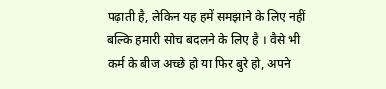पढ़ाती है, लेकिन यह हमें समझाने के लिए नहीं बल्कि हमारी सोच बदलने के लिए है । वैसे भी कर्म के बीज अच्छे हो या फिर बुरे हो, अपने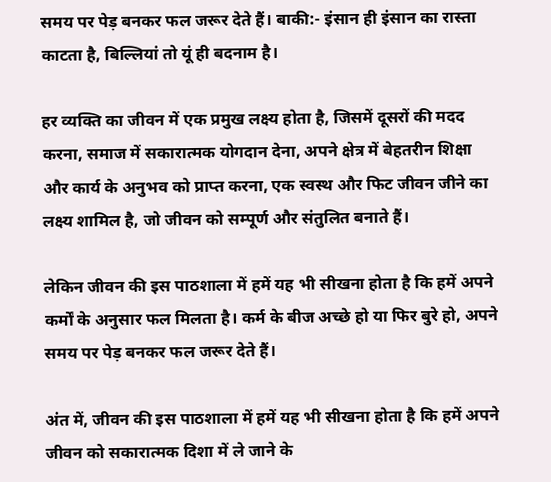समय पर पेड़ बनकर फल जरूर देते हैं। बाकी:- इंसान ही इंसान का रास्ता काटता है, बिल्लियां तो यूं ही बदनाम है।

हर व्यक्ति का जीवन में एक प्रमुख लक्ष्य होता है, जिसमें दूसरों की मदद करना, समाज में सकारात्मक योगदान देना, अपने क्षेत्र में बेहतरीन शिक्षा और कार्य के अनुभव को प्राप्त करना, एक स्वस्थ और फिट जीवन जीने का लक्ष्य शामिल है, जो जीवन को सम्पूर्ण और संतुलित बनाते हैं।

लेकिन जीवन की इस पाठशाला में हमें यह भी सीखना होता है कि हमें अपने कर्मों के अनुसार फल मिलता है। कर्म के बीज अच्छे हो या फिर बुरे हो, अपने समय पर पेड़ बनकर फल जरूर देते हैं।

अंत में, जीवन की इस पाठशाला में हमें यह भी सीखना होता है कि हमें अपने जीवन को सकारात्मक दिशा में ले जाने के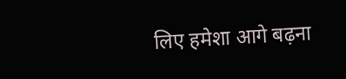लिए हमेशा आगे बढ़ना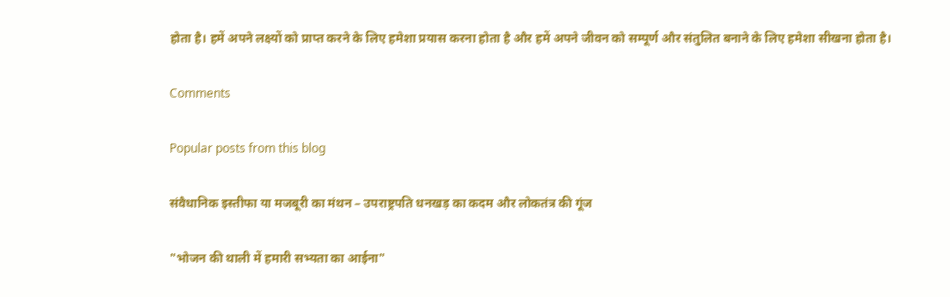होता है। हमें अपने लक्ष्यों को प्राप्त करने के लिए हमेशा प्रयास करना होता है और हमें अपने जीवन को सम्पूर्ण और संतुलित बनाने के लिए हमेशा सीखना होता है।

Comments

Popular posts from this blog

संवैधानिक इस्तीफा या मजबूरी का मंथन – उपराष्ट्रपति धनखड़ का कदम और लोकतंत्र की गूंज

"भोजन की थाली में हमारी सभ्यता का आईना"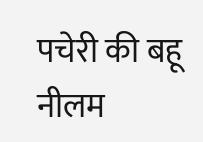पचेरी की बहू नीलम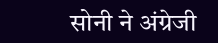सोनी ने अंग्रेजी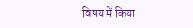विषय में किया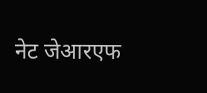नेट जेआरएफ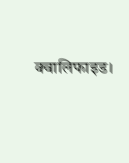क्वालिफाइड।